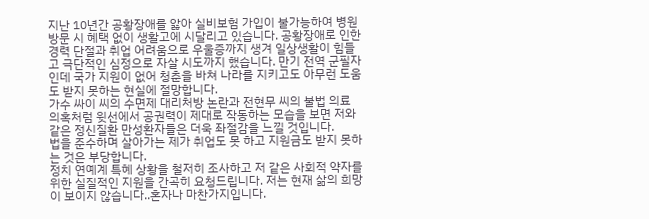지난 10년간 공황장애를 앓아 실비보험 가입이 불가능하여 병원 방문 시 혜택 없이 생활고에 시달리고 있습니다. 공황장애로 인한 경력 단절과 취업 어려움으로 우울증까지 생겨 일상생활이 힘들고 극단적인 심정으로 자살 시도까지 했습니다. 만기 전역 군필자인데 국가 지원이 없어 청춘을 바쳐 나라를 지키고도 아무런 도움도 받지 못하는 현실에 절망합니다.
가수 싸이 씨의 수면제 대리처방 논란과 전현무 씨의 불법 의료 의혹처럼 윗선에서 공권력이 제대로 작동하는 모습을 보면 저와 같은 정신질환 만성환자들은 더욱 좌절감을 느낄 것입니다.
법을 준수하며 살아가는 제가 취업도 못 하고 지원금도 받지 못하는 것은 부당합니다.
정치 연예계 특혜 상황을 철저히 조사하고 저 같은 사회적 약자를 위한 실질적인 지원을 간곡히 요청드립니다. 저는 현재 삶의 희망이 보이지 않습니다..혼자나 마찬가지입니다.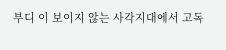부디 이 보이지 않는 사각지대에서 고독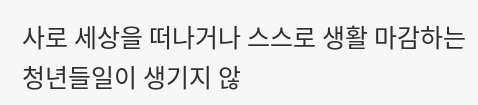사로 세상을 떠나거나 스스로 생활 마감하는 청년들일이 생기지 않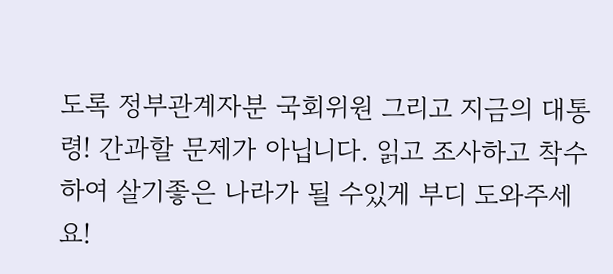도록 정부관계자분 국회위원 그리고 지금의 대통령! 간과할 문제가 아닙니다. 읽고 조사하고 착수하여 살기좋은 나라가 될 수있게 부디 도와주세요!